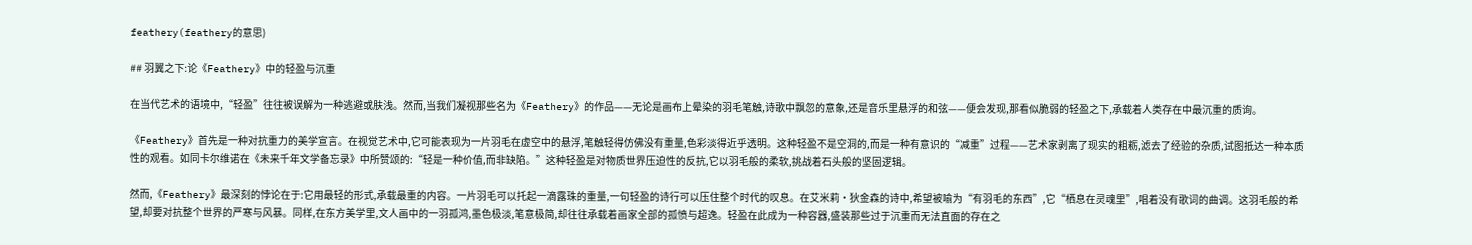feathery(feathery的意思)

## 羽翼之下:论《Feathery》中的轻盈与沉重

在当代艺术的语境中,“轻盈”往往被误解为一种逃避或肤浅。然而,当我们凝视那些名为《Feathery》的作品——无论是画布上晕染的羽毛笔触,诗歌中飘忽的意象,还是音乐里悬浮的和弦——便会发现,那看似脆弱的轻盈之下,承载着人类存在中最沉重的质询。

《Feathery》首先是一种对抗重力的美学宣言。在视觉艺术中,它可能表现为一片羽毛在虚空中的悬浮,笔触轻得仿佛没有重量,色彩淡得近乎透明。这种轻盈不是空洞的,而是一种有意识的“减重”过程——艺术家剥离了现实的粗粝,滤去了经验的杂质,试图抵达一种本质性的观看。如同卡尔维诺在《未来千年文学备忘录》中所赞颂的:“轻是一种价值,而非缺陷。”这种轻盈是对物质世界压迫性的反抗,它以羽毛般的柔软,挑战着石头般的坚固逻辑。

然而,《Feathery》最深刻的悖论在于:它用最轻的形式,承载最重的内容。一片羽毛可以托起一滴露珠的重量,一句轻盈的诗行可以压住整个时代的叹息。在艾米莉·狄金森的诗中,希望被喻为“有羽毛的东西”,它“栖息在灵魂里”,唱着没有歌词的曲调。这羽毛般的希望,却要对抗整个世界的严寒与风暴。同样,在东方美学里,文人画中的一羽孤鸿,墨色极淡,笔意极简,却往往承载着画家全部的孤愤与超逸。轻盈在此成为一种容器,盛装那些过于沉重而无法直面的存在之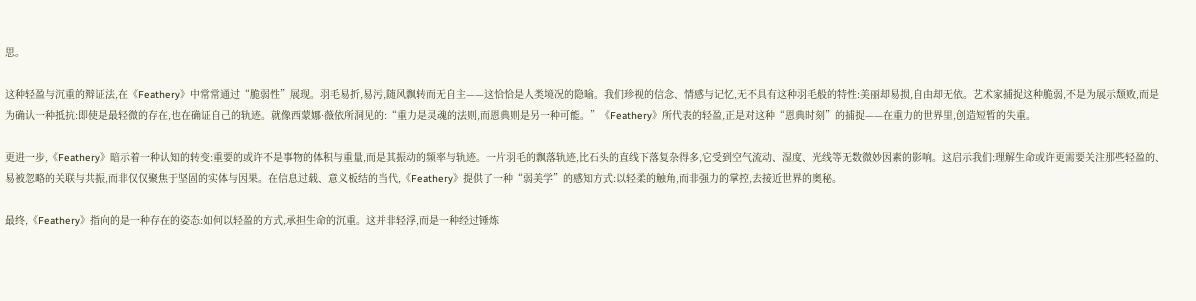思。

这种轻盈与沉重的辩证法,在《Feathery》中常常通过“脆弱性”展现。羽毛易折,易污,随风飘转而无自主——这恰恰是人类境况的隐喻。我们珍视的信念、情感与记忆,无不具有这种羽毛般的特性:美丽却易损,自由却无依。艺术家捕捉这种脆弱,不是为展示颓败,而是为确认一种抵抗:即使是最轻微的存在,也在确证自己的轨迹。就像西蒙娜·薇依所洞见的:“重力是灵魂的法则,而恩典则是另一种可能。”《Feathery》所代表的轻盈,正是对这种“恩典时刻”的捕捉——在重力的世界里,创造短暂的失重。

更进一步,《Feathery》暗示着一种认知的转变:重要的或许不是事物的体积与重量,而是其振动的频率与轨迹。一片羽毛的飘落轨迹,比石头的直线下落复杂得多,它受到空气流动、湿度、光线等无数微妙因素的影响。这启示我们:理解生命或许更需要关注那些轻盈的、易被忽略的关联与共振,而非仅仅聚焦于坚固的实体与因果。在信息过载、意义板结的当代,《Feathery》提供了一种“弱美学”的感知方式:以轻柔的触角,而非强力的掌控,去接近世界的奥秘。

最终,《Feathery》指向的是一种存在的姿态:如何以轻盈的方式,承担生命的沉重。这并非轻浮,而是一种经过锤炼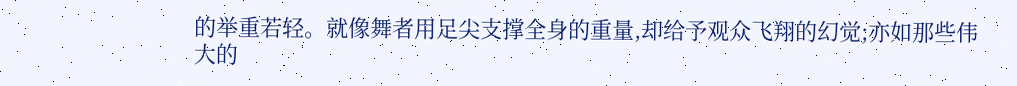的举重若轻。就像舞者用足尖支撑全身的重量,却给予观众飞翔的幻觉;亦如那些伟大的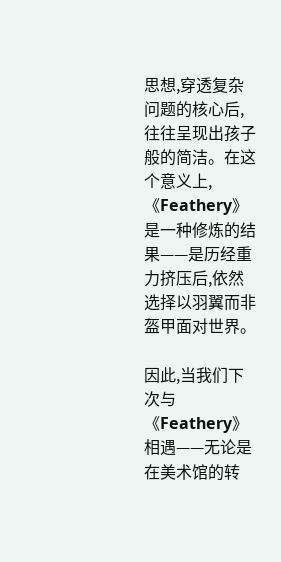思想,穿透复杂问题的核心后,往往呈现出孩子般的简洁。在这个意义上,《Feathery》是一种修炼的结果——是历经重力挤压后,依然选择以羽翼而非盔甲面对世界。

因此,当我们下次与《Feathery》相遇——无论是在美术馆的转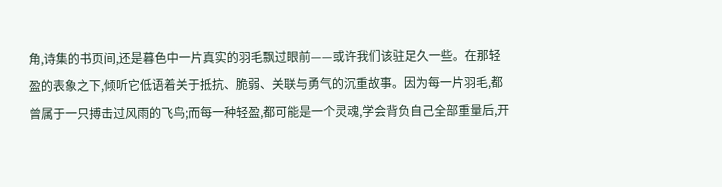角,诗集的书页间,还是暮色中一片真实的羽毛飘过眼前——或许我们该驻足久一些。在那轻盈的表象之下,倾听它低语着关于抵抗、脆弱、关联与勇气的沉重故事。因为每一片羽毛,都曾属于一只搏击过风雨的飞鸟;而每一种轻盈,都可能是一个灵魂,学会背负自己全部重量后,开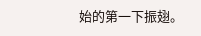始的第一下振翅。